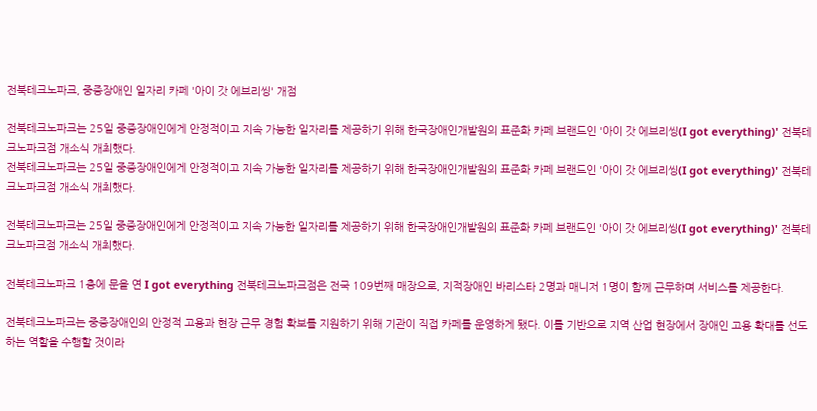전북테크노파크, 중증장애인 일자리 카페 '아이 갓 에브리씽' 개점

전북테크노파크는 25일 중증장애인에게 안정적이고 지속 가능한 일자리를 제공하기 위해 한국장애인개발원의 표준화 카페 브랜드인 '아이 갓 에브리씽(I got everything)' 전북테크노파크점 개소식 개최했다.
전북테크노파크는 25일 중증장애인에게 안정적이고 지속 가능한 일자리를 제공하기 위해 한국장애인개발원의 표준화 카페 브랜드인 '아이 갓 에브리씽(I got everything)' 전북테크노파크점 개소식 개최했다.

전북테크노파크는 25일 중증장애인에게 안정적이고 지속 가능한 일자리를 제공하기 위해 한국장애인개발원의 표준화 카페 브랜드인 '아이 갓 에브리씽(I got everything)' 전북테크노파크점 개소식 개최했다.

전북테크노파크 1층에 문을 연 I got everything 전북테크노파크점은 전국 109번째 매장으로, 지적장애인 바리스타 2명과 매니저 1명이 함께 근무하며 서비스를 제공한다.

전북테크노파크는 중증장애인의 안정적 고용과 현장 근무 경험 확보를 지원하기 위해 기관이 직접 카페를 운영하게 됐다. 이를 기반으로 지역 산업 현장에서 장애인 고용 확대를 선도하는 역할을 수행할 것이라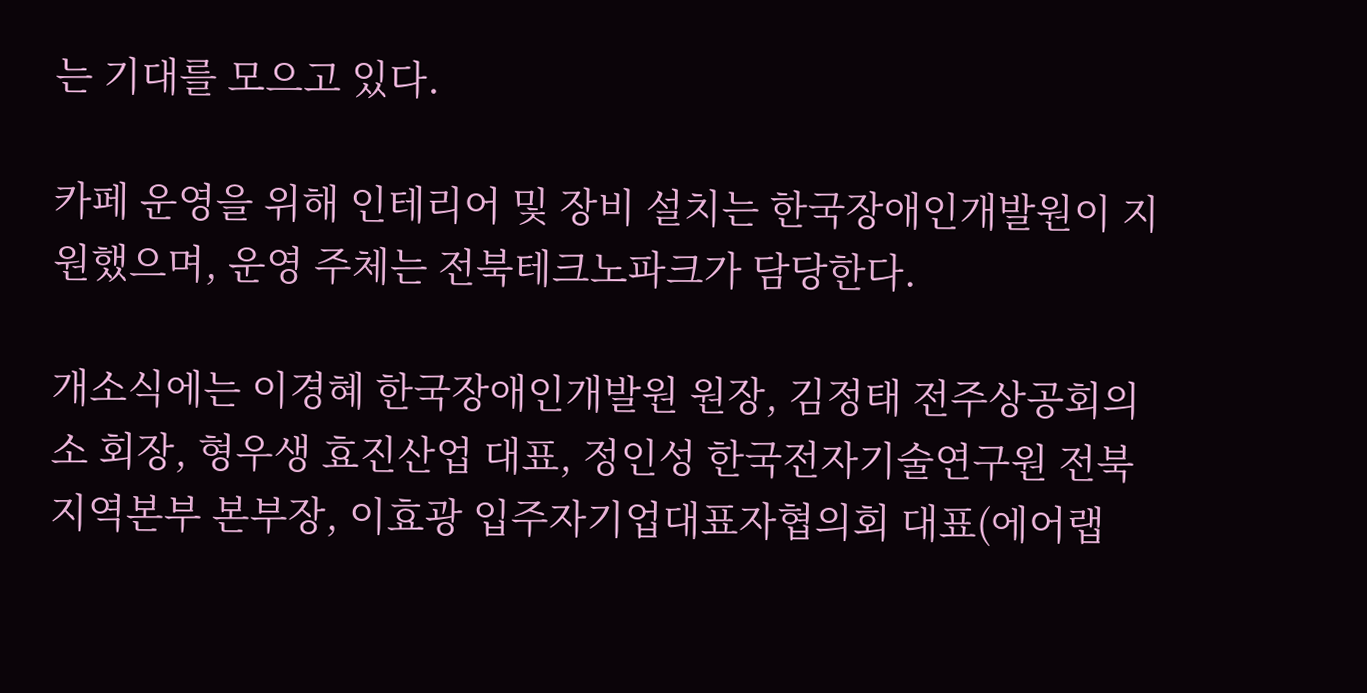는 기대를 모으고 있다.

카페 운영을 위해 인테리어 및 장비 설치는 한국장애인개발원이 지원했으며, 운영 주체는 전북테크노파크가 담당한다.

개소식에는 이경혜 한국장애인개발원 원장, 김정태 전주상공회의소 회장, 형우생 효진산업 대표, 정인성 한국전자기술연구원 전북지역본부 본부장, 이효광 입주자기업대표자협의회 대표(에어랩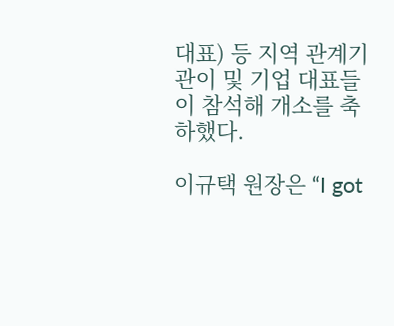대표) 등 지역 관계기관이 및 기업 대표들이 참석해 개소를 축하했다.

이규택 원장은 “I got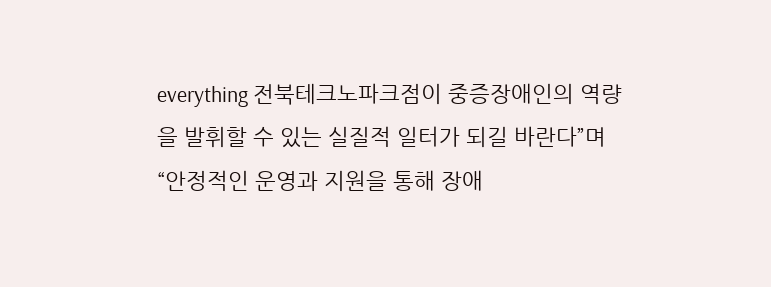everything 전북테크노파크점이 중증장애인의 역량을 발휘할 수 있는 실질적 일터가 되길 바란다”며 “안정적인 운영과 지원을 통해 장애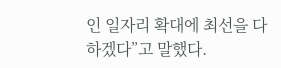인 일자리 확대에 최선을 다하겠다”고 말했다.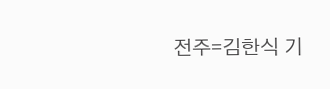전주=김한식 기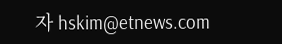자 hskim@etnews.com